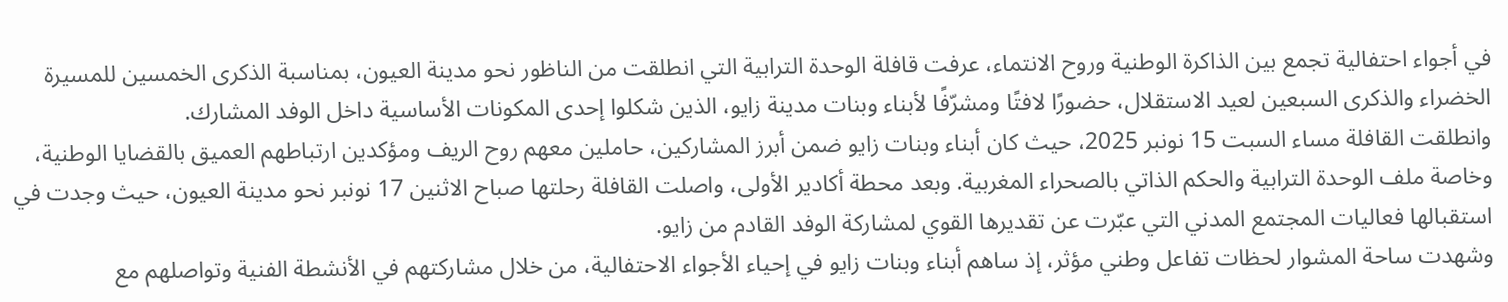في أجواء احتفالية تجمع بين الذاكرة الوطنية وروح الانتماء، عرفت قافلة الوحدة الترابية التي انطلقت من الناظور نحو مدينة العيون، بمناسبة الذكرى الخمسين للمسيرة الخضراء والذكرى السبعين لعيد الاستقلال، حضورًا لافتًا ومشرّفًا لأبناء وبنات مدينة زايو، الذين شكلوا إحدى المكونات الأساسية داخل الوفد المشارك.
وانطلقت القافلة مساء السبت 15 نونبر 2025، حيث كان أبناء وبنات زايو ضمن أبرز المشاركين، حاملين معهم روح الريف ومؤكدين ارتباطهم العميق بالقضايا الوطنية، وخاصة ملف الوحدة الترابية والحكم الذاتي بالصحراء المغربية. وبعد محطة أكادير الأولى، واصلت القافلة رحلتها صباح الاثنين 17 نونبر نحو مدينة العيون، حيث وجدت في استقبالها فعاليات المجتمع المدني التي عبّرت عن تقديرها القوي لمشاركة الوفد القادم من زايو.
وشهدت ساحة المشوار لحظات تفاعل وطني مؤثر، إذ ساهم أبناء وبنات زايو في إحياء الأجواء الاحتفالية، من خلال مشاركتهم في الأنشطة الفنية وتواصلهم مع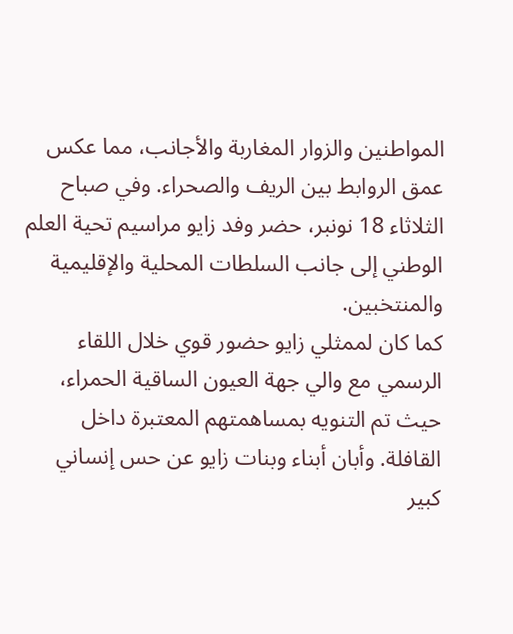المواطنين والزوار المغاربة والأجانب، مما عكس عمق الروابط بين الريف والصحراء. وفي صباح الثلاثاء 18 نونبر، حضر وفد زايو مراسيم تحية العلم الوطني إلى جانب السلطات المحلية والإقليمية والمنتخبين.
كما كان لممثلي زايو حضور قوي خلال اللقاء الرسمي مع والي جهة العيون الساقية الحمراء، حيث تم التنويه بمساهمتهم المعتبرة داخل القافلة. وأبان أبناء وبنات زايو عن حس إنساني كبير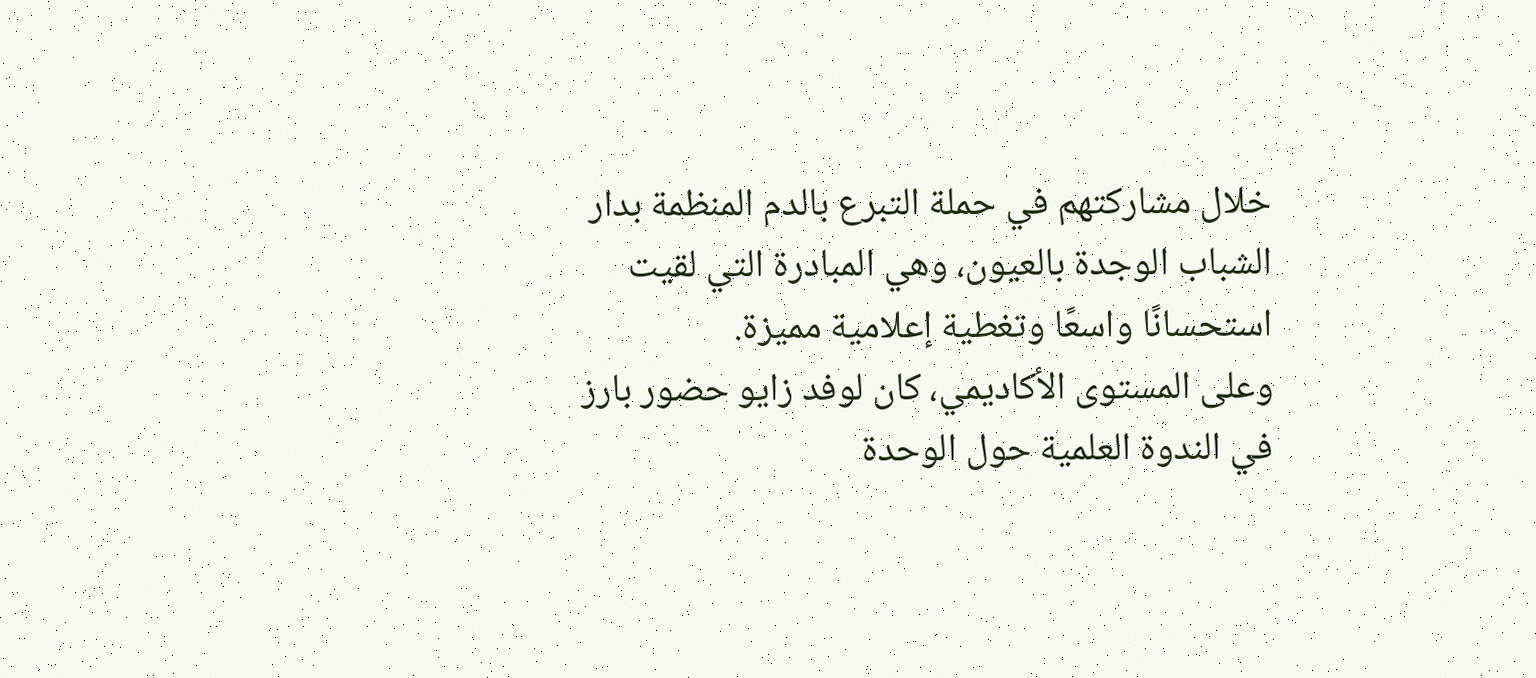خلال مشاركتهم في حملة التبرع بالدم المنظمة بدار الشباب الوجدة بالعيون، وهي المبادرة التي لقيت استحسانًا واسعًا وتغطية إعلامية مميزة.
وعلى المستوى الأكاديمي، كان لوفد زايو حضور بارز في الندوة العلمية حول الوحدة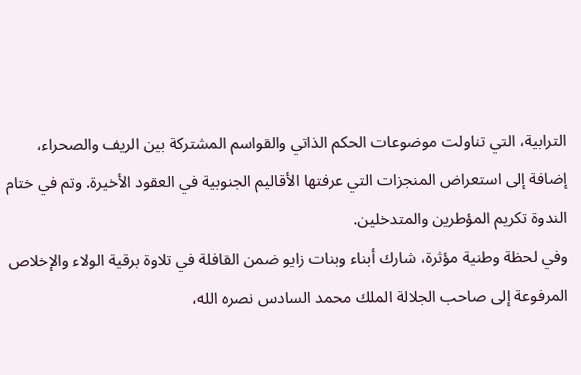الترابية، التي تناولت موضوعات الحكم الذاتي والقواسم المشتركة بين الريف والصحراء، إضافة إلى استعراض المنجزات التي عرفتها الأقاليم الجنوبية في العقود الأخيرة. وتم في ختام الندوة تكريم المؤطرين والمتدخلين.
وفي لحظة وطنية مؤثرة، شارك أبناء وبنات زايو ضمن القافلة في تلاوة برقية الولاء والإخلاص المرفوعة إلى صاحب الجلالة الملك محمد السادس نصره الله،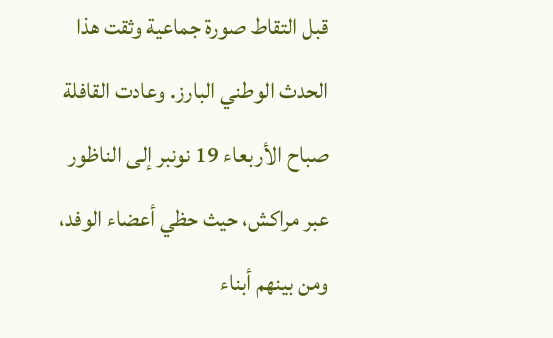قبل التقاط صورة جماعية وثقت هذا الحدث الوطني البارز. وعادت القافلة صباح الأربعاء 19 نونبر إلى الناظور عبر مراكش، حيث حظي أعضاء الوفد، ومن بينهم أبناء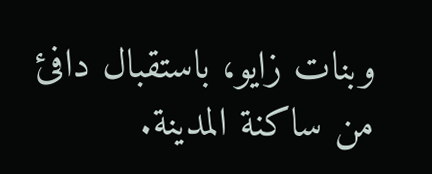وبنات زايو، باستقبال دافئ من ساكنة المدينة.